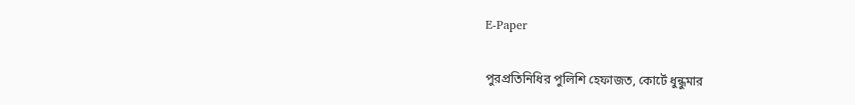E-Paper

পুরপ্রতিনিধির পুলিশি হেফাজত, কোর্টে ধুন্ধুমার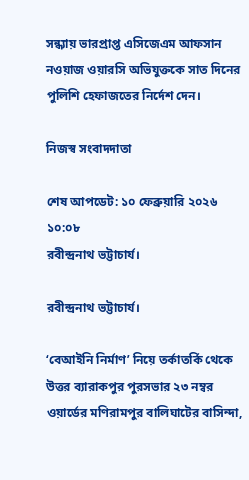সন্ধ্যায় ভারপ্রাপ্ত এসিজেএম আফসান নওয়াজ ওয়ারসি অভিযুক্তকে সাত দিনের পুলিশি হেফাজতের নির্দেশ দেন।

নিজস্ব সংবাদদাতা

শেষ আপডেট: ১০ ফেব্রুয়ারি ২০২৬ ১০:০৮
রবীন্দ্রনাথ ভট্টাচার্য।

রবীন্দ্রনাথ ভট্টাচার্য।

‘বেআইনি নির্মাণ’ নিয়ে তর্কাতর্কি থেকে উত্তর ব্যারাকপুর পুরসভার ২৩ নম্বর ওয়ার্ডের মণিরামপুর বালিঘাটের বাসিন্দা,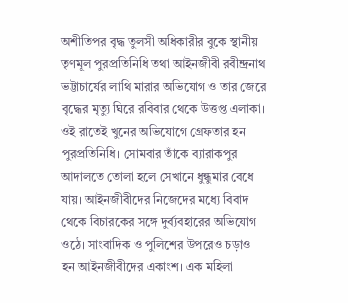অশীতিপর বৃদ্ধ তুলসী অধিকারীর বুকে স্থানীয় তৃণমূল পুরপ্রতিনিধি তথা আইনজীবী রবীন্দ্রনাথ ভট্টাচার্যের লাথি মারার অভিযোগ ও তার জেরে বৃদ্ধের মৃত্যু ঘিরে রবিবার থেকে উত্তপ্ত এলাকা। ওই রাতেই খুনের অভিযোগে গ্রেফতার হন পুরপ্রতিনিধি। সোমবার তাঁকে ব্যারাকপুর আদালতে তোলা হলে সেখানে ধুন্ধুমার বেধে যায়। আইনজীবীদের নিজেদের মধ্যে বিবাদ থেকে বিচারকের সঙ্গে দুর্ব্যবহারের অভিযোগ ওঠে। সাংবাদিক ও পুলিশের উপরেও চড়াও হন আইনজীবীদের একাংশ। এক মহিলা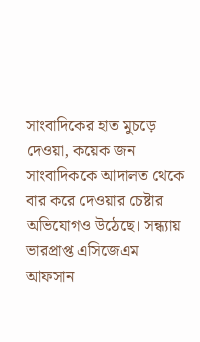সাংবাদিকের হাত মুচড়ে দেওয়া, কয়েক জন সাংবাদিককে আদালত থেকে বার করে দেওয়ার চেষ্টার অভিযোগও উঠেছে। সন্ধ্যায় ভারপ্রাপ্ত এসিজেএম আফসান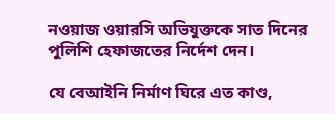নওয়াজ ওয়ারসি অভিযুক্তকে সাত দিনের পুলিশি হেফাজতের নির্দেশ দেন।

যে বেআইনি নির্মাণ ঘিরে এত কাণ্ড,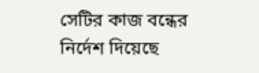সেটির কাজ বন্ধের নির্দেশ দিয়েছে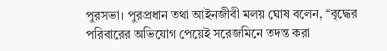পুরসভা। পুরপ্রধান তথা আইনজীবী মলয় ঘোষ বলেন, ‘‘বৃদ্ধের পরিবারের অভিযোগ পেয়েই সরেজমিনে তদন্ত করা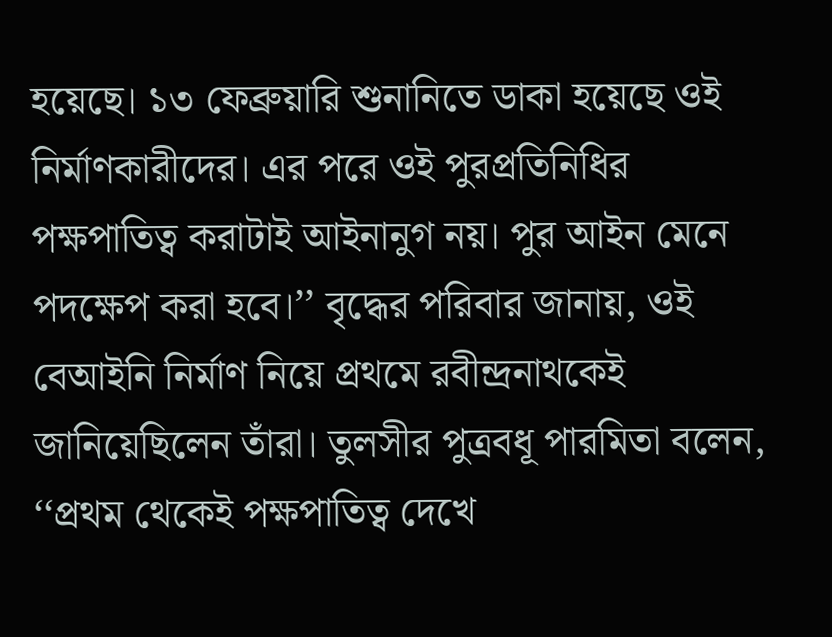হয়েছে। ১৩ ফেব্রুয়ারি শুনানিতে ডাকা হয়েছে ওই নির্মাণকারীদের। এর পরে ওই পুরপ্রতিনিধির পক্ষপাতিত্ব করাটাই আইনানুগ নয়। পুর আইন মেনে পদক্ষেপ করা হবে।’’ বৃদ্ধের পরিবার জানায়, ওই বেআইনি নির্মাণ নিয়ে প্রথমে রবীন্দ্রনাথকেই জানিয়েছিলেন তাঁরা। তুলসীর পুত্রবধূ পারমিতা বলেন, ‘‘প্রথম থেকেই পক্ষপাতিত্ব দেখে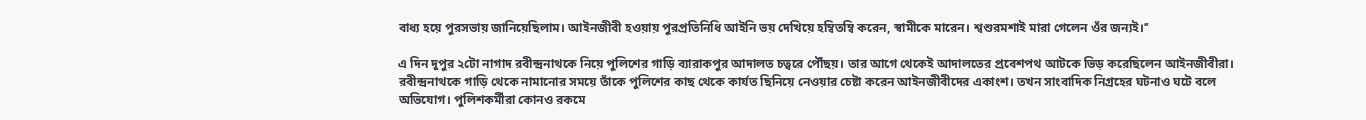বাধ্য হয়ে পুরসভায় জানিয়েছিলাম। আইনজীবী হওয়ায় পুরপ্রতিনিধি আইনি ভয় দেখিয়ে হম্বিতম্বি করেন, স্বামীকে মারেন। শ্বশুরমশাই মারা গেলেন ওঁর জন্যই।’’

এ দিন দুপুর ২টো নাগাদ রবীন্দ্রনাথকে নিয়ে পুলিশের গাড়ি ব্যারাকপুর আদালত চত্বরে পৌঁছয়। তার আগে থেকেই আদালতের প্রবেশপথ আটকে ভিড় করেছিলেন আইনজীবীরা। রবীন্দ্রনাথকে গাড়ি থেকে নামানোর সময়ে তাঁকে পুলিশের কাছ থেকে কার্যত ছিনিয়ে নেওয়ার চেষ্টা করেন আইনজীবীদের একাংশ। তখন সাংবাদিক নিগ্রহের ঘটনাও ঘটে বলে অভিযোগ। পুলিশকর্মীরা কোনও রকমে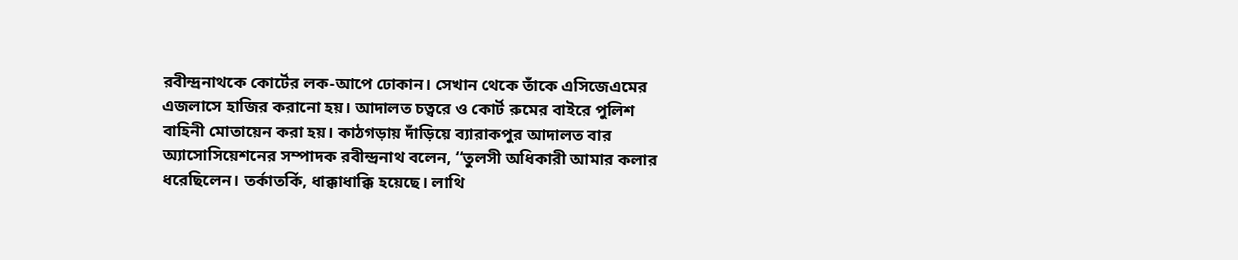রবীন্দ্রনাথকে কোর্টের লক-আপে ঢোকান। সেখান থেকে তাঁকে এসিজেএমের এজলাসে হাজির করানো হয়। আদালত চত্বরে ও কোর্ট রুমের বাইরে পুলিশ বাহিনী মোতায়েন করা হয়। কাঠগড়ায় দাঁড়িয়ে ব্যারাকপুর আদালত বার অ্যাসোসিয়েশনের সম্পাদক রবীন্দ্রনাথ বলেন, ‘‘তুলসী অধিকারী আমার কলার ধরেছিলেন। তর্কাতর্কি, ধাক্কাধাক্কি হয়েছে। লাথি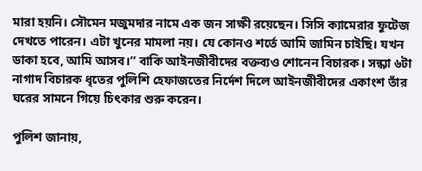মারা হয়নি। সৌমেন মজুমদার নামে এক জন সাক্ষী রয়েছেন। সিসি ক্যামেরার ফুটেজ দেখতে পারেন। এটা খুনের মামলা নয়। যে কোনও শর্তে আমি জামিন চাইছি। যখন ডাকা হবে, আমি আসব।’’ বাকি আইনজীবীদের বক্তব্যও শোনেন বিচারক। সন্ধ্যা ৬টা নাগাদ বিচারক ধৃতের পুলিশি হেফাজতের নির্দেশ দিলে আইনজীবীদের একাংশ তাঁর ঘরের সামনে গিয়ে চিৎকার শুরু করেন।

পুলিশ জানায়,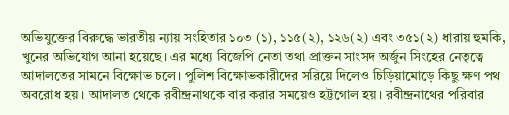অভিযুক্তের বিরুদ্ধে ভারতীয় ন্যায় সংহিতার ১০৩ (১), ১১৫(২), ১২৬(২) এবং ৩৫১(২) ধারায় হুমকি, খুনের অভিযোগ আনা হয়েছে। এর মধ্যে বিজেপি নেতা তথা প্রাক্তন সাংসদ অর্জুন সিংহের নেতৃত্বে আদালতের সামনে বিক্ষোভ চলে। পুলিশ বিক্ষোভকারীদের সরিয়ে দিলেও চিড়িয়ামোড়ে কিছু ক্ষণ পথ অবরোধ হয়। আদালত থেকে রবীন্দ্রনাথকে বার করার সময়েও হট্টগোল হয়। রবীন্দ্রনাথের পরিবার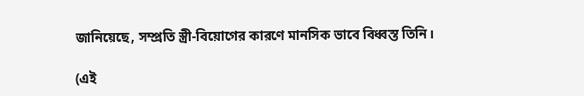জানিয়েছে, সম্প্রতি স্ত্রী-বিয়োগের কারণে মানসিক ভাবে বিধ্বস্ত তিনি।

(এই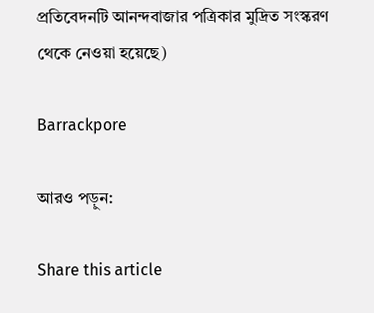প্রতিবেদনটি আনন্দবাজার পত্রিকার মুদ্রিত সংস্করণ থেকে নেওয়া হয়েছে)

Barrackpore

আরও পড়ুন:

Share this article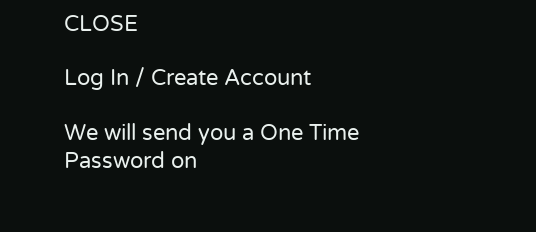CLOSE

Log In / Create Account

We will send you a One Time Password on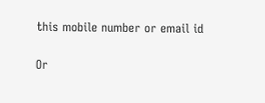this mobile number or email id

Or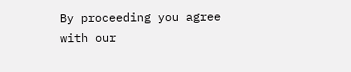By proceeding you agree with our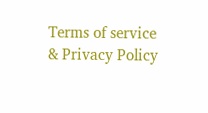Terms of service & Privacy Policy